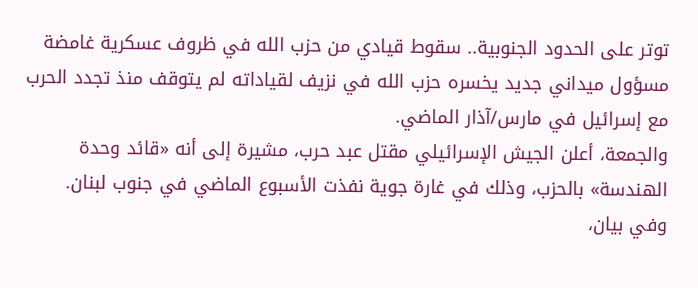توتر على الحدود الجنوبية.. سقوط قيادي من حزب الله في ظروف عسكرية غامضة
مسؤول ميداني جديد يخسره حزب الله في نزيف لقياداته لم يتوقف منذ تجدد الحرب مع إسرائيل في مارس/آذار الماضي.
والجمعة، أعلن الجيش الإسرائيلي مقتل عبد حرب، مشيرة إلى أنه «قائد وحدة الهندسة» بالحزب، وذلك في غارة جوية نفذت الأسبوع الماضي في جنوب لبنان.
وفي بيان،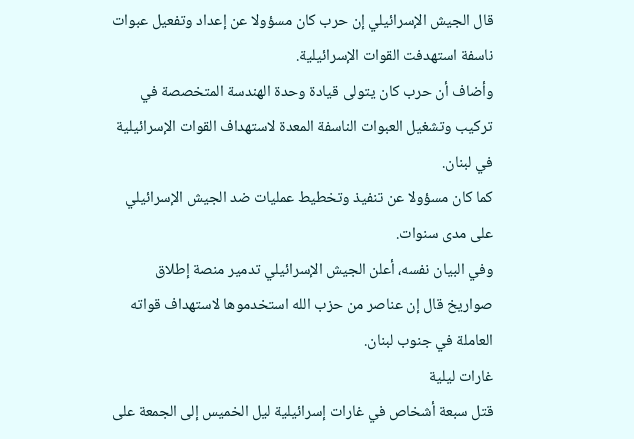قال الجيش الإسرائيلي إن حرب كان مسؤولا عن إعداد وتفعيل عبوات ناسفة استهدفت القوات الإسرائيلية.
وأضاف أن حرب كان يتولى قيادة وحدة الهندسة المتخصصة في تركيب وتشغيل العبوات الناسفة المعدة لاستهداف القوات الإسرائيلية في لبنان.
كما كان مسؤولا عن تنفيذ وتخطيط عمليات ضد الجيش الإسرائيلي على مدى سنوات.
وفي البيان نفسه، أعلن الجيش الإسرائيلي تدمير منصة إطلاق صواريخ قال إن عناصر من حزب الله استخدموها لاستهداف قواته العاملة في جنوب لبنان.
غارات ليلية
قتل سبعة أشخاص في غارات إسرائيلية ليل الخميس إلى الجمعة على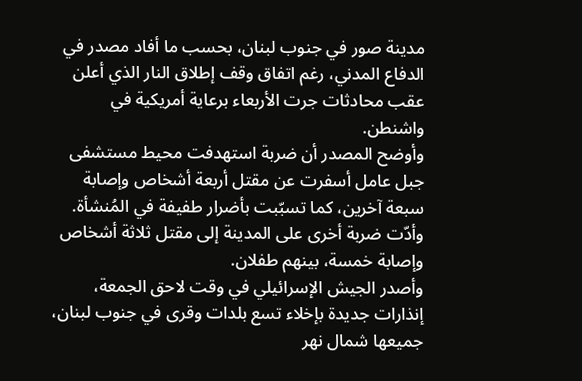مدينة صور في جنوب لبنان، بحسب ما أفاد مصدر في الدفاع المدني، رغم اتفاق وقف إطلاق النار الذي أعلن عقب محادثات جرت الأربعاء برعاية أمريكية في واشنطن.
وأوضح المصدر أن ضربة استهدفت محيط مستشفى جبل عامل أسفرت عن مقتل أربعة أشخاص وإصابة سبعة آخرين، كما تسبّبت بأضرار طفيفة في المُنشأة.
وأدّت ضربة أخرى على المدينة إلى مقتل ثلاثة أشخاص وإصابة خمسة، بينهم طفلان.
وأصدر الجيش الإسرائيلي في وقت لاحق الجمعة، إنذارات جديدة بإخلاء تسع بلدات وقرى في جنوب لبنان، جميعها شمال نهر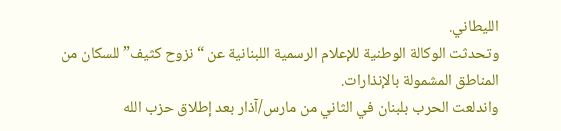الليطاني.
وتحدثت الوكالة الوطنية للإعلام الرسمية اللبنانية عن “نزوح كثيف” للسكان من المناطق المشمولة بالإنذارات.
واندلعت الحرب بلبنان في الثاني من مارس/آذار بعد إطلاق حزب الله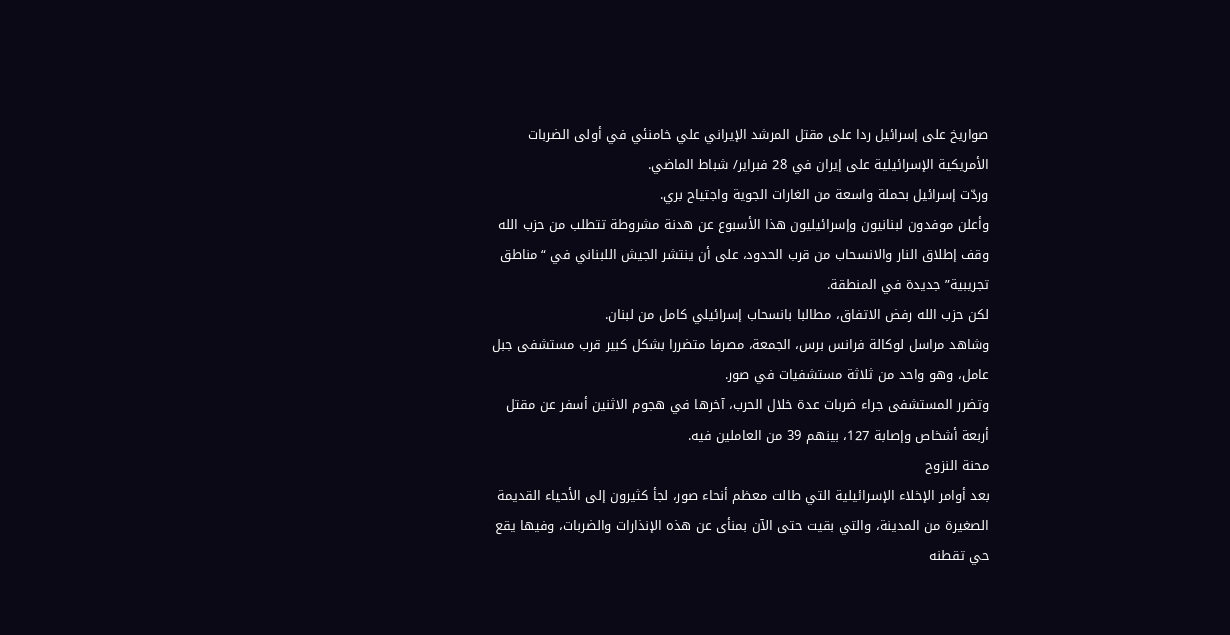صواريخ على إسرائيل ردا على مقتل المرشد الإيراني علي خامنئي في أولى الضربات الأمريكية الإسرائيلية على إيران في 28 فبراير/ شباط الماضي.
وردّت إسرائيل بحملة واسعة من الغارات الجوية واجتياح بري.
وأعلن موفدون لبنانيون وإسرائيليون هذا الأسبوع عن هدنة مشروطة تتطلب من حزب الله وقف إطلاق النار والانسحاب من قرب الحدود، على أن ينتشر الجيش اللبناني في “مناطق تجريبية” جديدة في المنطقة.
لكن حزب الله رفض الاتفاق، مطالبا بانسحاب إسرائيلي كامل من لبنان.
وشاهد مراسل لوكالة فرانس برس، الجمعة، مصرفا متضررا بشكل كبير قرب مستشفى جبل عامل، وهو واحد من ثلاثة مستشفيات في صور.
وتضرر المستشفى جراء ضربات عدة خلال الحرب، آخرها في هجوم الاثنين أسفر عن مقتل أربعة أشخاص وإصابة 127، بينهم 39 من العاملين فيه.
محنة النزوح
بعد أوامر الإخلاء الإسرائيلية التي طالت معظم أنحاء صور، لجأ كثيرون إلى الأحياء القديمة الصغيرة من المدينة، والتي بقيت حتى الآن بمنأى عن هذه الإنذارات والضربات، وفيها يقع حي تقطنه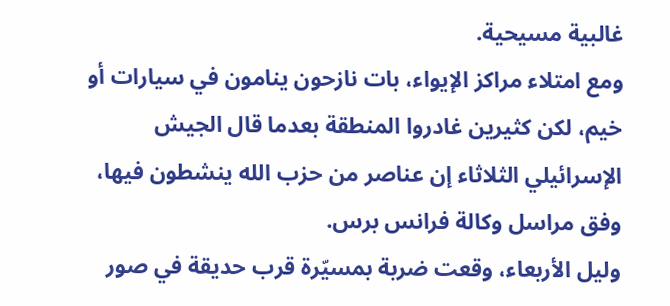غالبية مسيحية.
ومع امتلاء مراكز الإيواء، بات نازحون ينامون في سيارات أو خيم، لكن كثيرين غادروا المنطقة بعدما قال الجيش الإسرائيلي الثلاثاء إن عناصر من حزب الله ينشطون فيها، وفق مراسل وكالة فرانس برس.
وليل الأربعاء، وقعت ضربة بمسيّرة قرب حديقة في صور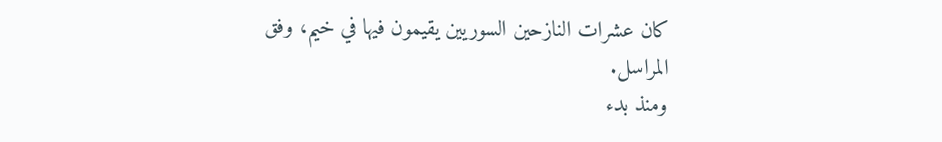كان عشرات النازحين السوريين يقيمون فيها في خيم، وفق المراسل.
ومنذ بدء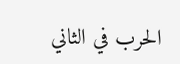الحرب في الثاني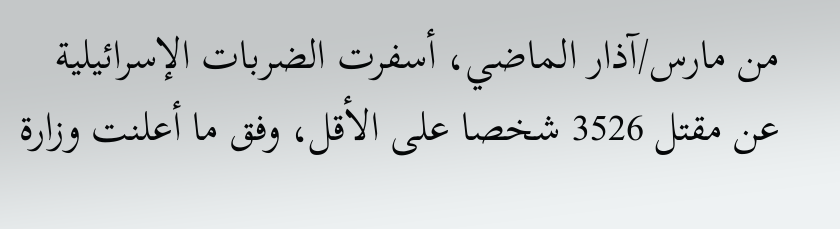من مارس/آذار الماضي، أسفرت الضربات الإسرائيلية عن مقتل 3526 شخصا على الأقل، وفق ما أعلنت وزارة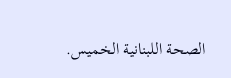الصحة اللبنانية الخميس.